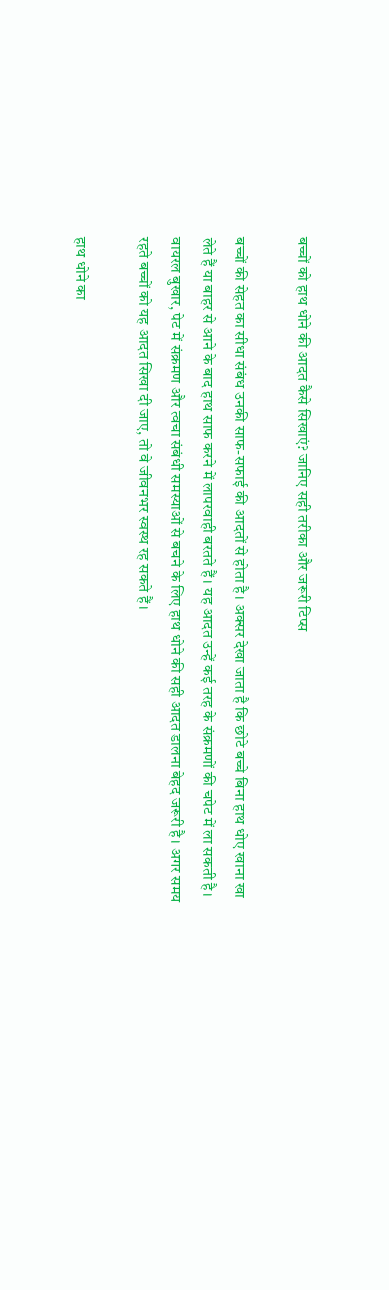बच्चों को हाथ धोने की आदत कैसे सिखाएं? जानिए सही तरीका और जरूरी टिप्स

बच्चों की सेहत का सीधा संबंध उनकी साफ-सफाई की आदतों से होता है। अक्सर देखा जाता है कि छोटे बच्चे बिना हाथ धोए खाना खा लेते हैं या बाहर से आने के बाद हाथ साफ करने में लापरवाही बरतते हैं। यह आदत उन्हें कई तरह के संक्रमणों की चपेट में ला सकती है। वायरल बुखार, पेट में संक्रमण और त्वचा संबंधी समस्याओं से बचने के लिए हाथ धोने की सही आदत डालना बेहद जरूरी है। अगर समय रहते बच्चों को यह आदत सिखा दी जाए, तो वे जीवनभर स्वस्थ रह सकते हैं।

हाथ धोने का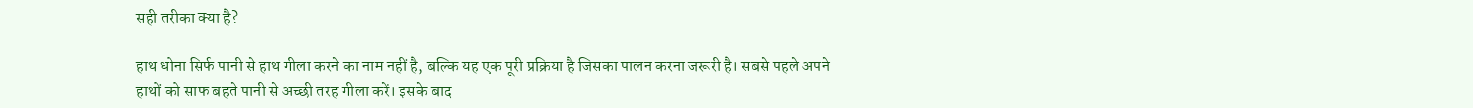सही तरीका क्या है?

हाथ धोना सिर्फ पानी से हाथ गीला करने का नाम नहीं है, बल्कि यह एक पूरी प्रक्रिया है जिसका पालन करना जरूरी है। सबसे पहले अपने हाथों को साफ बहते पानी से अच्छी तरह गीला करें। इसके बाद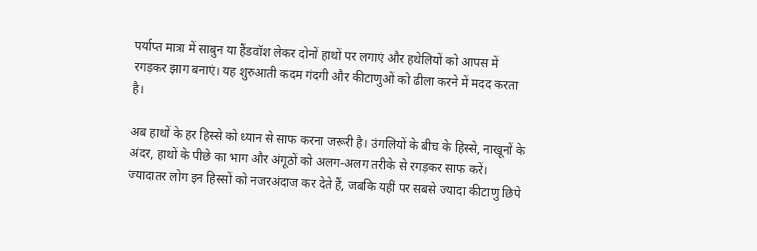पर्याप्त मात्रा में साबुन या हैंडवॉश लेकर दोनों हाथों पर लगाएं और हथेलियों को आपस में रगड़कर झाग बनाएं। यह शुरुआती कदम गंदगी और कीटाणुओं को ढीला करने में मदद करता है।

अब हाथों के हर हिस्से को ध्यान से साफ करना जरूरी है। उंगलियों के बीच के हिस्से, नाखूनों के अंदर, हाथों के पीछे का भाग और अंगूठों को अलग-अलग तरीके से रगड़कर साफ करें। ज्यादातर लोग इन हिस्सों को नजरअंदाज कर देते हैं, जबकि यहीं पर सबसे ज्यादा कीटाणु छिपे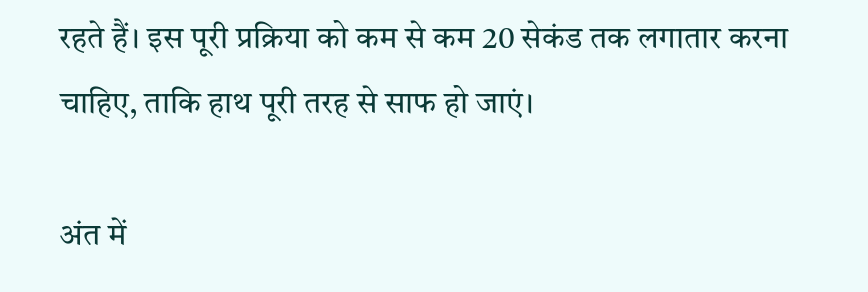रहते हैं। इस पूरी प्रक्रिया को कम से कम 20 सेकंड तक लगातार करना चाहिए, ताकि हाथ पूरी तरह से साफ हो जाएं।

अंत में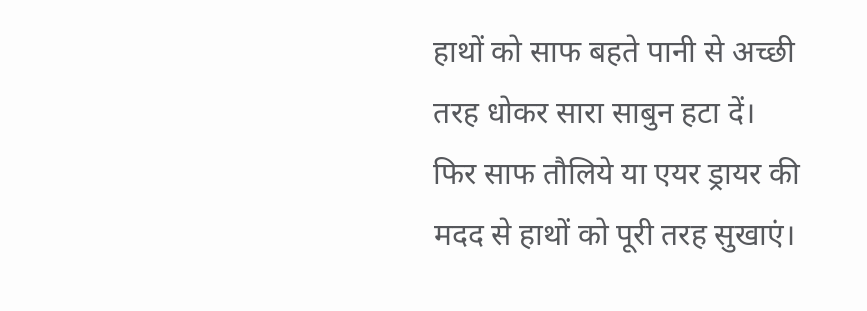हाथों को साफ बहते पानी से अच्छी तरह धोकर सारा साबुन हटा दें। फिर साफ तौलिये या एयर ड्रायर की मदद से हाथों को पूरी तरह सुखाएं।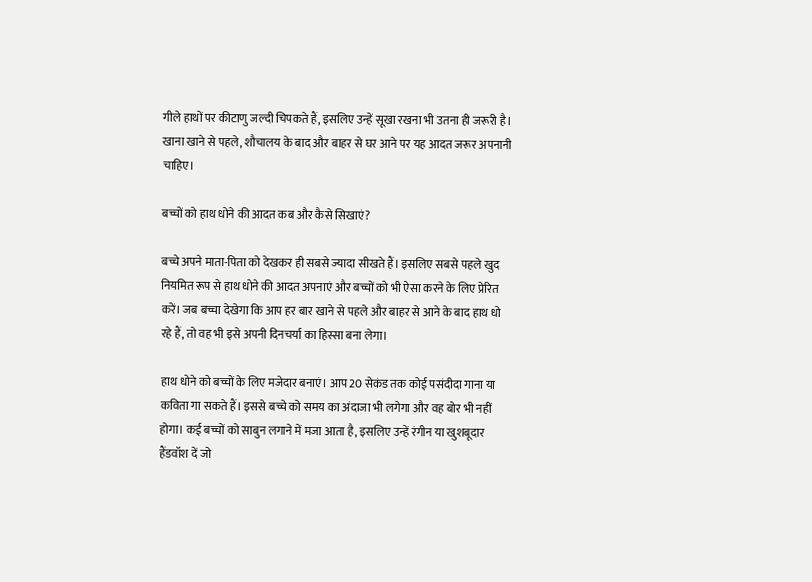गीले हाथों पर कीटाणु जल्दी चिपकते हैं, इसलिए उन्हें सूखा रखना भी उतना ही जरूरी है। खाना खाने से पहले, शौचालय के बाद और बाहर से घर आने पर यह आदत जरूर अपनानी चाहिए।

बच्चों को हाथ धोने की आदत कब और कैसे सिखाएं?

बच्चे अपने माता-पिता को देखकर ही सबसे ज्यादा सीखते हैं। इसलिए सबसे पहले खुद नियमित रूप से हाथ धोने की आदत अपनाएं और बच्चों को भी ऐसा करने के लिए प्रेरित करें। जब बच्चा देखेगा कि आप हर बार खाने से पहले और बाहर से आने के बाद हाथ धो रहे हैं, तो वह भी इसे अपनी दिनचर्या का हिस्सा बना लेगा।

हाथ धोने को बच्चों के लिए मजेदार बनाएं। आप 20 सेकंड तक कोई पसंदीदा गाना या कविता गा सकते हैं। इससे बच्चे को समय का अंदाजा भी लगेगा और वह बोर भी नहीं होगा। कई बच्चों को साबुन लगाने में मजा आता है, इसलिए उन्हें रंगीन या खुशबूदार हैंडवॉश दें जो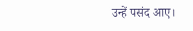उन्हें पसंद आए।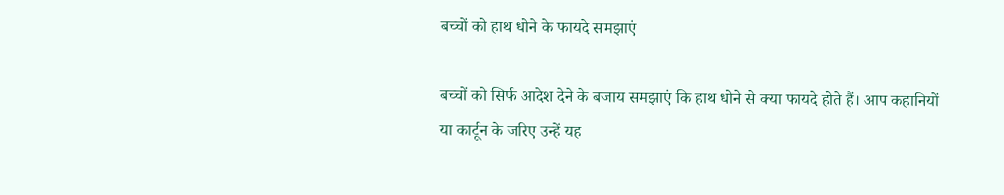बच्चों को हाथ धोने के फायदे समझाएं

बच्चों को सिर्फ आदेश देने के बजाय समझाएं कि हाथ धोने से क्या फायदे होते हैं। आप कहानियों या कार्टून के जरिए उन्हें यह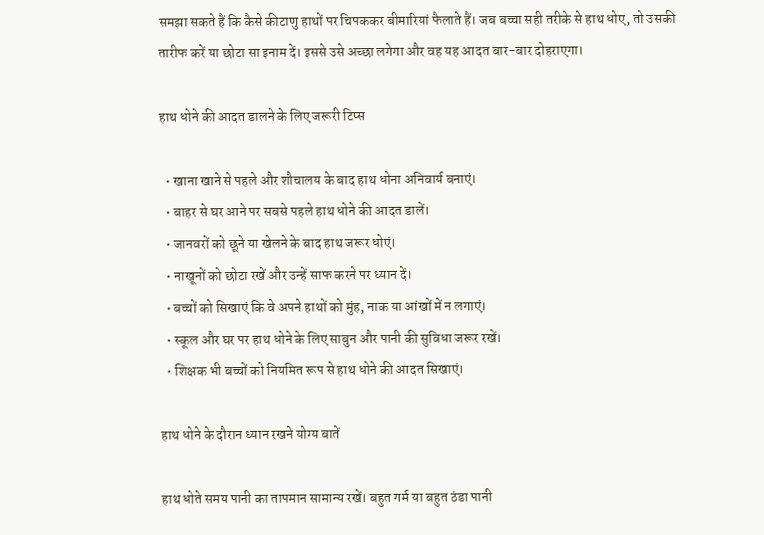समझा सकते हैं कि कैसे कीटाणु हाथों पर चिपककर बीमारियां फैलाते हैं। जब बच्चा सही तरीके से हाथ धोए, तो उसकी तारीफ करें या छोटा सा इनाम दें। इससे उसे अच्छा लगेगा और वह यह आदत बार-बार दोहराएगा।

हाथ धोने की आदत डालने के लिए जरूरी टिप्स

  • खाना खाने से पहले और शौचालय के बाद हाथ धोना अनिवार्य बनाएं।
  • बाहर से घर आने पर सबसे पहले हाथ धोने की आदत डालें।
  • जानवरों को छूने या खेलने के बाद हाथ जरूर धोएं।
  • नाखूनों को छोटा रखें और उन्हें साफ करने पर ध्यान दें।
  • बच्चों को सिखाएं कि वे अपने हाथों को मुंह, नाक या आंखों में न लगाएं।
  • स्कूल और घर पर हाथ धोने के लिए साबुन और पानी की सुविधा जरूर रखें।
  • शिक्षक भी बच्चों को नियमित रूप से हाथ धोने की आदत सिखाएं।

हाथ धोने के दौरान ध्यान रखने योग्य बातें

हाथ धोते समय पानी का तापमान सामान्य रखें। बहुत गर्म या बहुत ठंडा पानी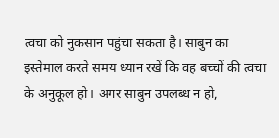त्वचा को नुकसान पहुंचा सकता है। साबुन का इस्तेमाल करते समय ध्यान रखें कि वह बच्चों की त्वचा के अनुकूल हो। अगर साबुन उपलब्ध न हो,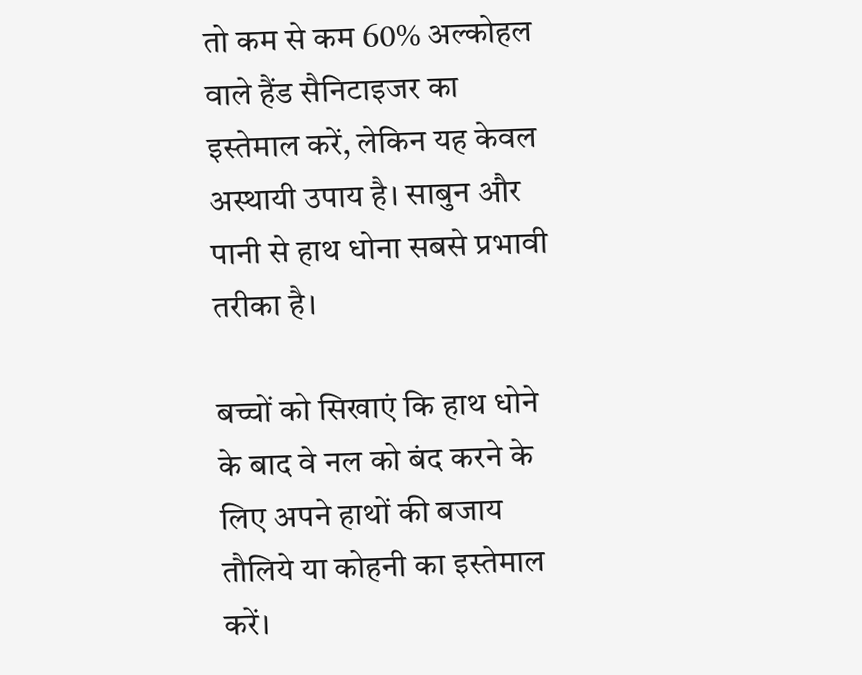तो कम से कम 60% अल्कोहल वाले हैंड सैनिटाइजर का इस्तेमाल करें, लेकिन यह केवल अस्थायी उपाय है। साबुन और पानी से हाथ धोना सबसे प्रभावी तरीका है।

बच्चों को सिखाएं कि हाथ धोने के बाद वे नल को बंद करने के लिए अपने हाथों की बजाय तौलिये या कोहनी का इस्तेमाल करें।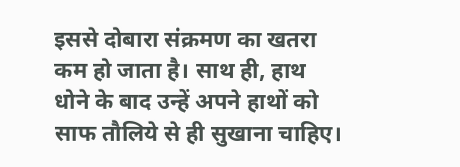इससे दोबारा संक्रमण का खतरा कम हो जाता है। साथ ही, हाथ धोने के बाद उन्हें अपने हाथों को साफ तौलिये से ही सुखाना चाहिए।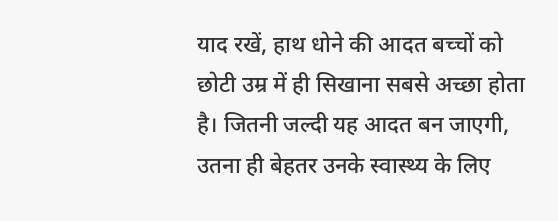याद रखें, हाथ धोने की आदत बच्चों को छोटी उम्र में ही सिखाना सबसे अच्छा होता है। जितनी जल्दी यह आदत बन जाएगी, उतना ही बेहतर उनके स्वास्थ्य के लिए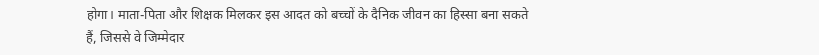होगा। माता-पिता और शिक्षक मिलकर इस आदत को बच्चों के दैनिक जीवन का हिस्सा बना सकते हैं, जिससे वे जिम्मेदार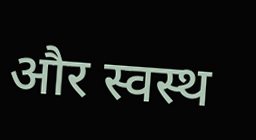और स्वस्थ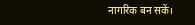नागरिक बन सकें।